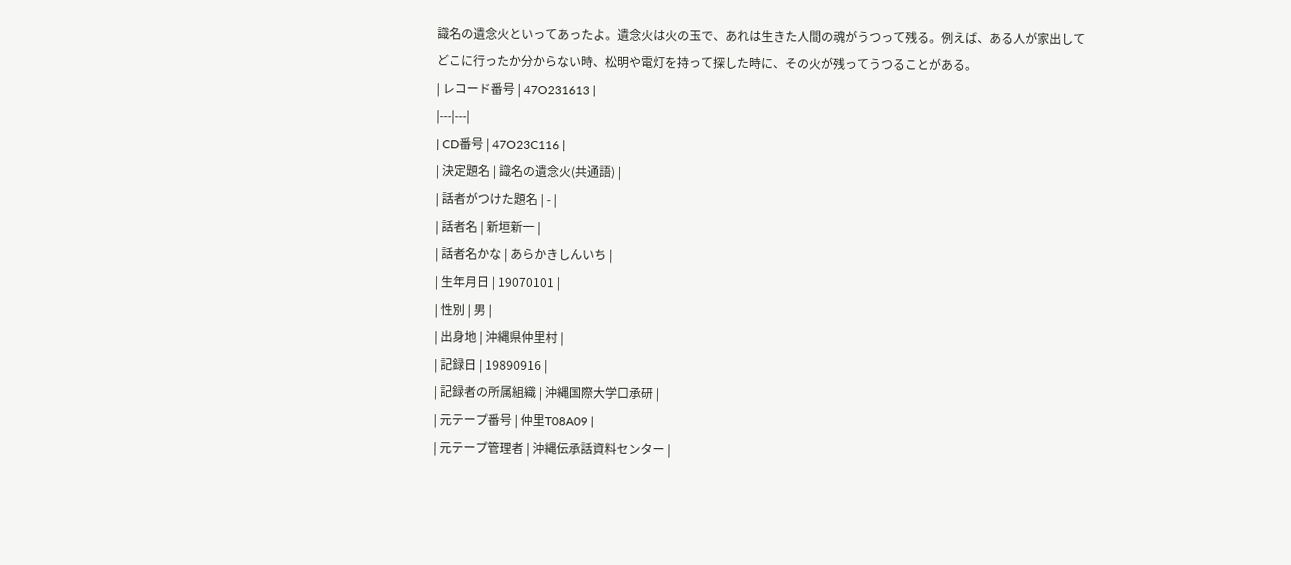識名の遺念火といってあったよ。遺念火は火の玉で、あれは生きた人間の魂がうつって残る。例えば、ある人が家出してどこに行ったか分からない時、松明や電灯を持って探した時に、その火が残ってうつることがある。
| レコード番号 | 47O231613 |
|---|---|
| CD番号 | 47O23C116 |
| 決定題名 | 識名の遺念火(共通語) |
| 話者がつけた題名 | - |
| 話者名 | 新垣新一 |
| 話者名かな | あらかきしんいち |
| 生年月日 | 19070101 |
| 性別 | 男 |
| 出身地 | 沖縄県仲里村 |
| 記録日 | 19890916 |
| 記録者の所属組織 | 沖縄国際大学口承研 |
| 元テープ番号 | 仲里T08A09 |
| 元テープ管理者 | 沖縄伝承話資料センター |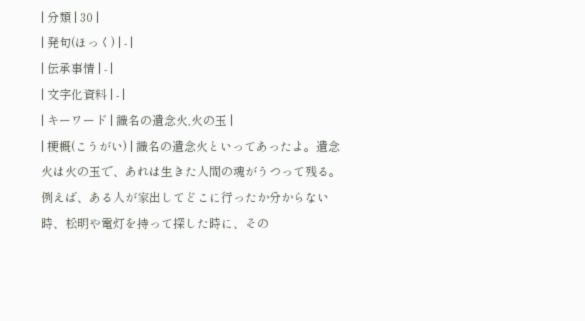| 分類 | 30 |
| 発句(ほっく) | - |
| 伝承事情 | - |
| 文字化資料 | - |
| キーワード | 識名の遺念火,火の玉 |
| 梗概(こうがい) | 識名の遺念火といってあったよ。遺念火は火の玉で、あれは生きた人間の魂がうつって残る。例えば、ある人が家出してどこに行ったか分からない時、松明や電灯を持って探した時に、その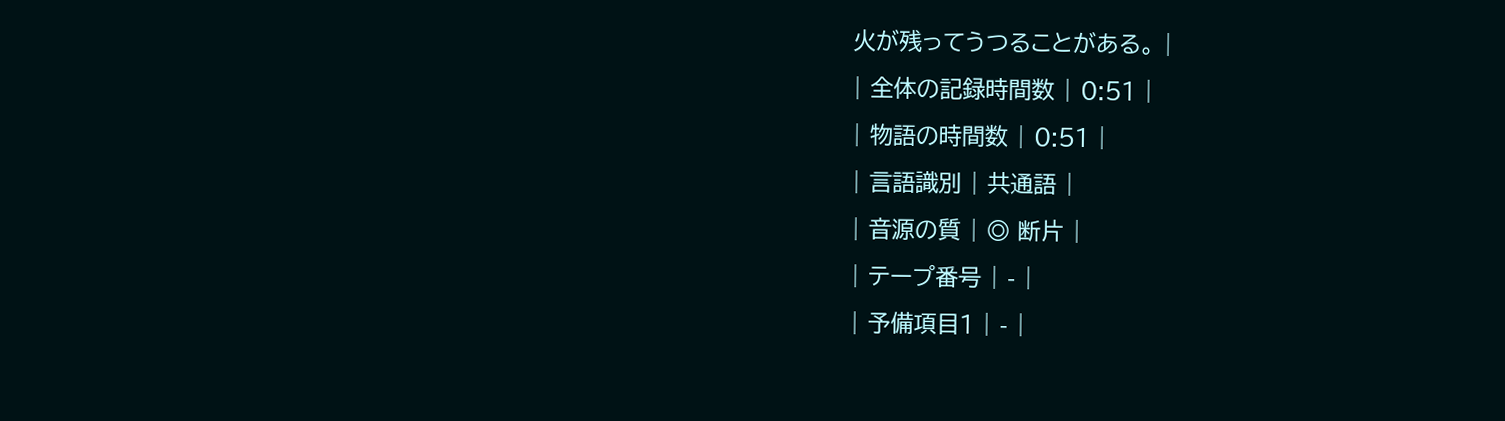火が残ってうつることがある。 |
| 全体の記録時間数 | 0:51 |
| 物語の時間数 | 0:51 |
| 言語識別 | 共通語 |
| 音源の質 | ◎ 断片 |
| テープ番号 | - |
| 予備項目1 | - |